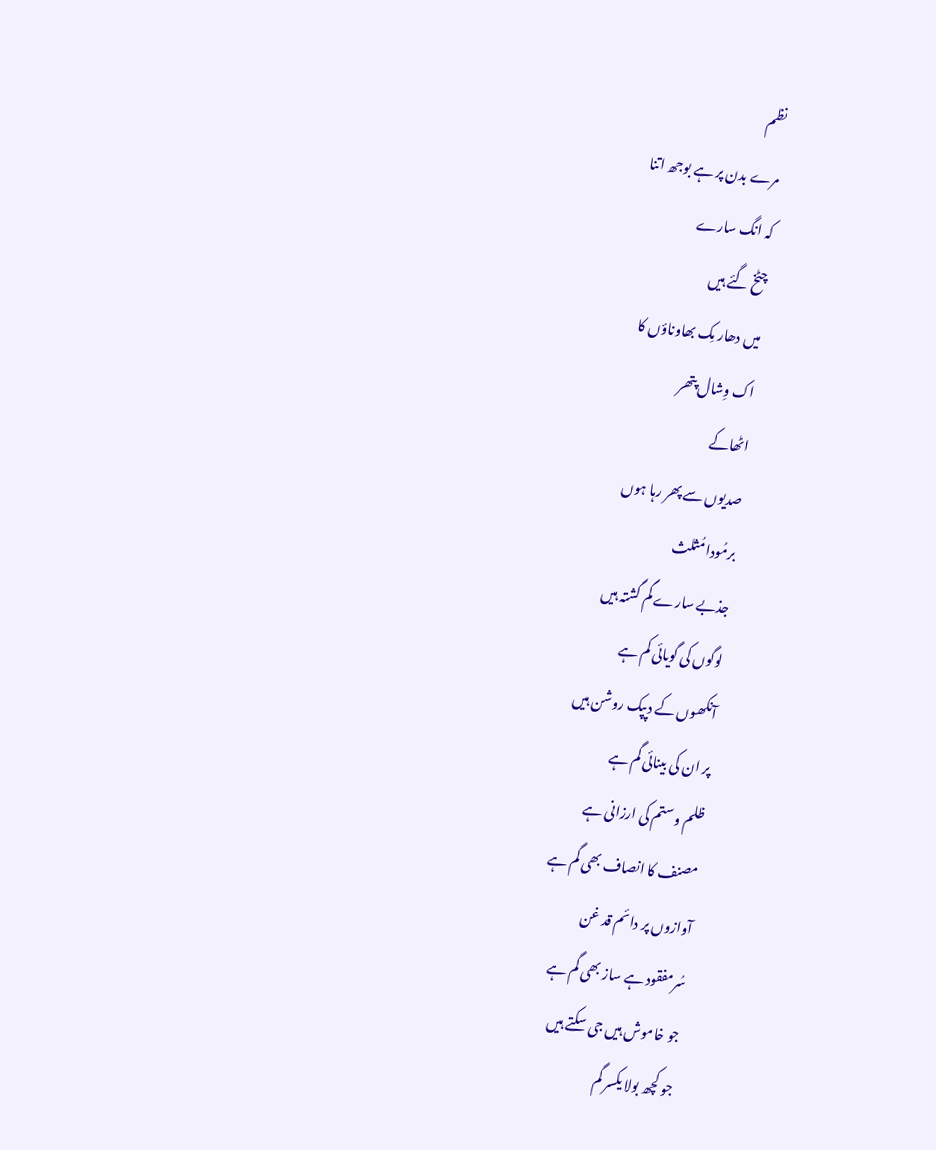نظم
مرے بدن پر ہے بوجھ اتنا
کہ انگ سارے
چٹخ گئے ہیں
میں دھار مِک بھاوناؤں کا
اک وِشال پتھر
اٹھاکے
صدیوں سے پھر رہا ہوں
برمُودا مُثلث
جذبے سارے گم گشتہ ہیں
لوگوں کی گویائی کم ہے
آنکھوں کے دپپک روشن ہیں
پر ان کی بینائی گم ہے
ظلم وستم کی ارزانی ہے
مصنف کا انصاف بھی گم ہے
آوازوں پر دائم قد غن
سُرمفقود ہے ساز بھی گم ہے
جو خاموش ہیں جی سکتے ہیں
جو کچھ بولا یکسر گم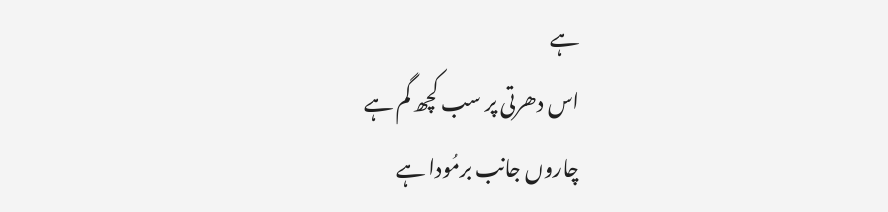ہے
اس دھرتی پر سب کچھ گم ہے
چاروں جانب برمُودا ہے